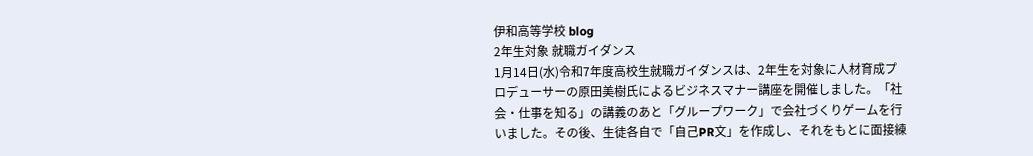伊和高等学校 blog
2年生対象 就職ガイダンス
1月14日(水)令和7年度高校生就職ガイダンスは、2年生を対象に人材育成プロデューサーの原田美樹氏によるビジネスマナー講座を開催しました。「社会・仕事を知る」の講義のあと「グループワーク」で会社づくりゲームを行いました。その後、生徒各自で「自己PR文」を作成し、それをもとに面接練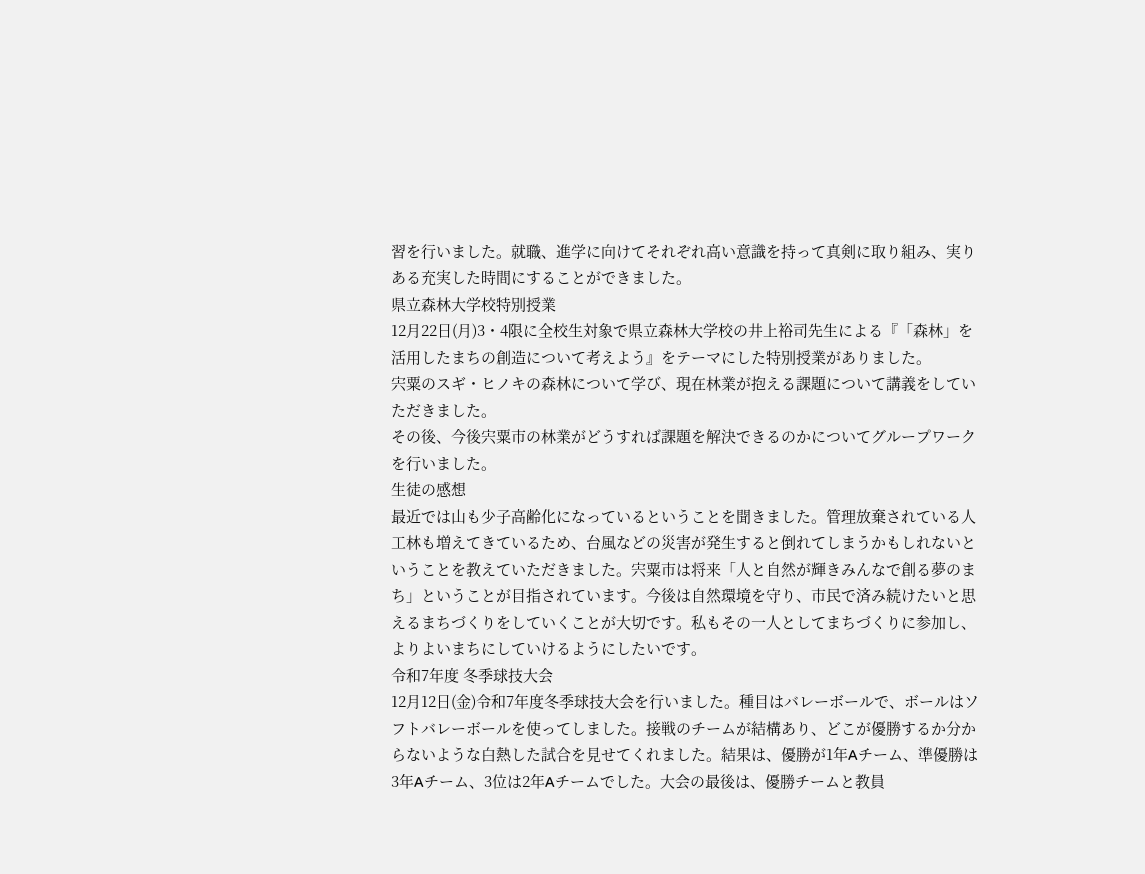習を行いました。就職、進学に向けてそれぞれ高い意識を持って真剣に取り組み、実りある充実した時間にすることができました。
県立森林大学校特別授業
12月22日(月)3・4限に全校生対象で県立森林大学校の井上裕司先生による『「森林」を活用したまちの創造について考えよう』をテーマにした特別授業がありました。
宍粟のスギ・ヒノキの森林について学び、現在林業が抱える課題について講義をしていただきました。
その後、今後宍粟市の林業がどうすれば課題を解決できるのかについてグループワークを行いました。
生徒の感想
最近では山も少子高齢化になっているということを聞きました。管理放棄されている人工林も増えてきているため、台風などの災害が発生すると倒れてしまうかもしれないということを教えていただきました。宍粟市は将来「人と自然が輝きみんなで創る夢のまち」ということが目指されています。今後は自然環境を守り、市民で済み続けたいと思えるまちづくりをしていくことが大切です。私もその一人としてまちづくりに参加し、よりよいまちにしていけるようにしたいです。
令和7年度 冬季球技大会
12月12日(金)令和7年度冬季球技大会を行いました。種目はバレーボールで、ボールはソフトバレーボールを使ってしました。接戦のチームが結構あり、どこが優勝するか分からないような白熱した試合を見せてくれました。結果は、優勝が1年Aチーム、準優勝は3年Aチーム、3位は2年Aチームでした。大会の最後は、優勝チームと教員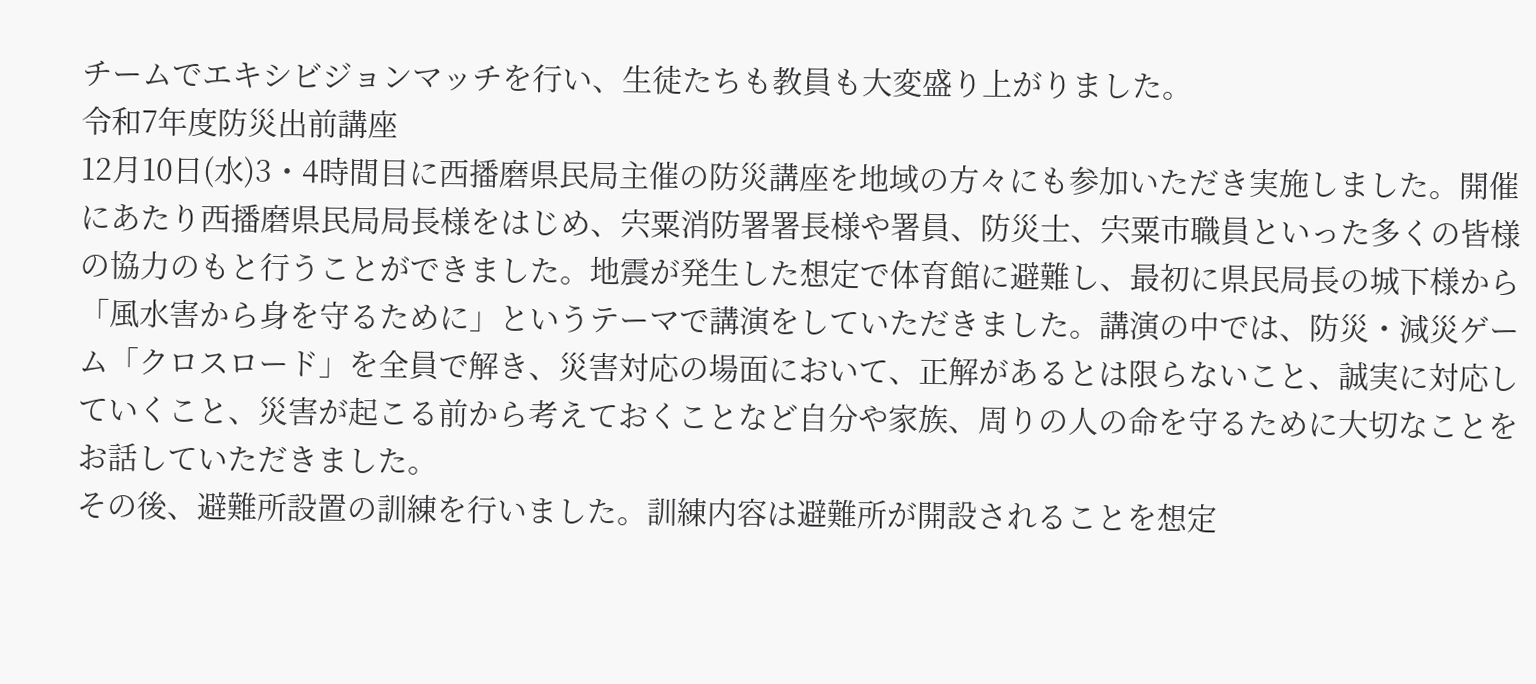チームでエキシビジョンマッチを行い、生徒たちも教員も大変盛り上がりました。
令和7年度防災出前講座
12月10日(水)3・4時間目に西播磨県民局主催の防災講座を地域の方々にも参加いただき実施しました。開催にあたり西播磨県民局局長様をはじめ、宍粟消防署署長様や署員、防災士、宍粟市職員といった多くの皆様の協力のもと行うことができました。地震が発生した想定で体育館に避難し、最初に県民局長の城下様から「風水害から身を守るために」というテーマで講演をしていただきました。講演の中では、防災・減災ゲーム「クロスロード」を全員で解き、災害対応の場面において、正解があるとは限らないこと、誠実に対応していくこと、災害が起こる前から考えておくことなど自分や家族、周りの人の命を守るために大切なことをお話していただきました。
その後、避難所設置の訓練を行いました。訓練内容は避難所が開設されることを想定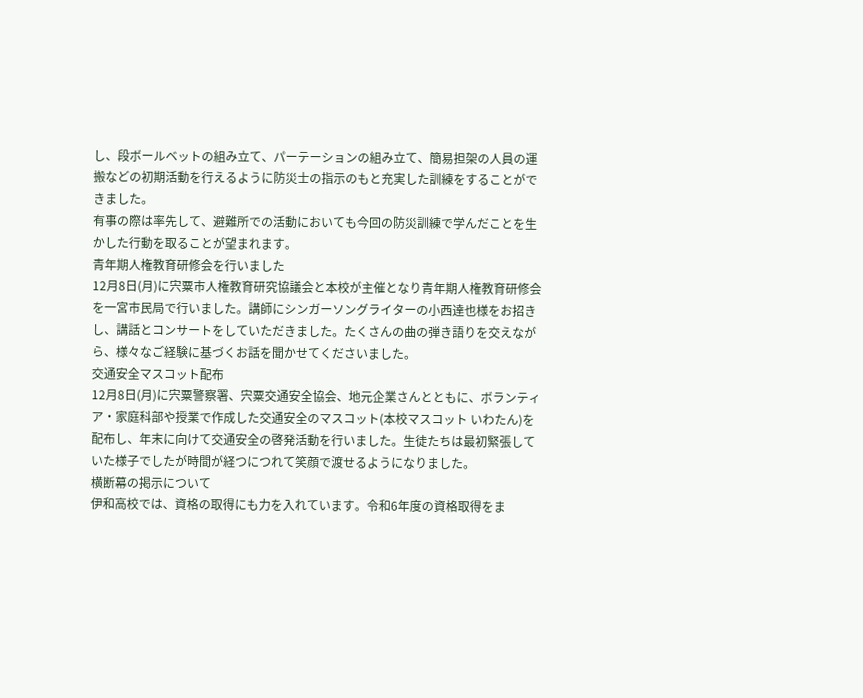し、段ボールベットの組み立て、パーテーションの組み立て、簡易担架の人員の運搬などの初期活動を行えるように防災士の指示のもと充実した訓練をすることができました。
有事の際は率先して、避難所での活動においても今回の防災訓練で学んだことを生かした行動を取ることが望まれます。
青年期人権教育研修会を行いました
12月8日(月)に宍粟市人権教育研究協議会と本校が主催となり青年期人権教育研修会を一宮市民局で行いました。講師にシンガーソングライターの小西達也様をお招きし、講話とコンサートをしていただきました。たくさんの曲の弾き語りを交えながら、様々なご経験に基づくお話を聞かせてくださいました。
交通安全マスコット配布
12月8日(月)に宍粟警察署、宍粟交通安全協会、地元企業さんとともに、ボランティア・家庭科部や授業で作成した交通安全のマスコット(本校マスコット いわたん)を配布し、年末に向けて交通安全の啓発活動を行いました。生徒たちは最初緊張していた様子でしたが時間が経つにつれて笑顔で渡せるようになりました。
横断幕の掲示について
伊和高校では、資格の取得にも力を入れています。令和6年度の資格取得をま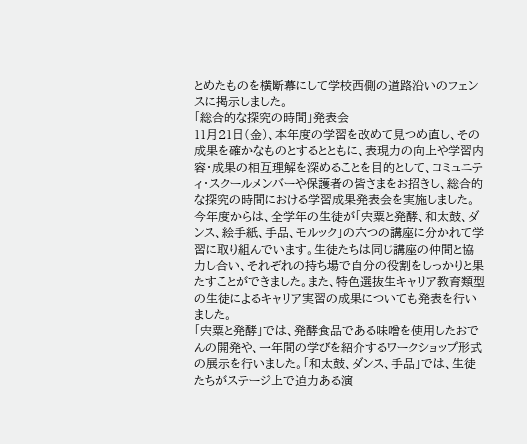とめたものを横断幕にして学校西側の道路沿いのフェンスに掲示しました。
「総合的な探究の時間」発表会
11月21日(金)、本年度の学習を改めて見つめ直し、その成果を確かなものとするとともに、表現力の向上や学習内容・成果の相互理解を深めることを目的として、コミュニティ・スクールメンバーや保護者の皆さまをお招きし、総合的な探究の時間における学習成果発表会を実施しました。
今年度からは、全学年の生徒が「宍粟と発酵、和太鼓、ダンス、絵手紙、手品、モルック」の六つの講座に分かれて学習に取り組んでいます。生徒たちは同じ講座の仲間と協力し合い、それぞれの持ち場で自分の役割をしっかりと果たすことができました。また、特色選抜生キャリア教育類型の生徒によるキャリア実習の成果についても発表を行いました。
「宍粟と発酵」では、発酵食品である味噌を使用したおでんの開発や、一年間の学びを紹介するワークショップ形式の展示を行いました。「和太鼓、ダンス、手品」では、生徒たちがステージ上で迫力ある演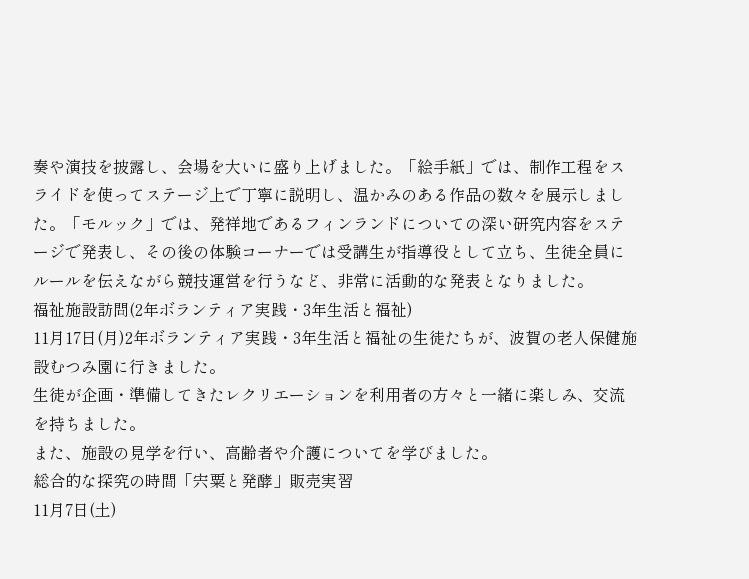奏や演技を披露し、会場を大いに盛り上げました。「絵手紙」では、制作工程をスライドを使ってステージ上で丁寧に説明し、温かみのある作品の数々を展示しました。「モルック」では、発祥地であるフィンランドについての深い研究内容をステージで発表し、その後の体験コーナーでは受講生が指導役として立ち、生徒全員にルールを伝えながら競技運営を行うなど、非常に活動的な発表となりました。
福祉施設訪問(2年ボランティア実践・3年生活と福祉)
11月17日(月)2年ボランティア実践・3年生活と福祉の生徒たちが、波賀の老人保健施設むつみ園に行きました。
生徒が企画・準備してきたレクリエーションを利用者の方々と一緒に楽しみ、交流を持ちました。
また、施設の見学を行い、高齢者や介護についてを学びました。
総合的な探究の時間「宍粟と発酵」販売実習
11月7日(土)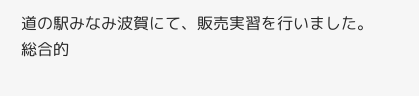道の駅みなみ波賀にて、販売実習を行いました。
総合的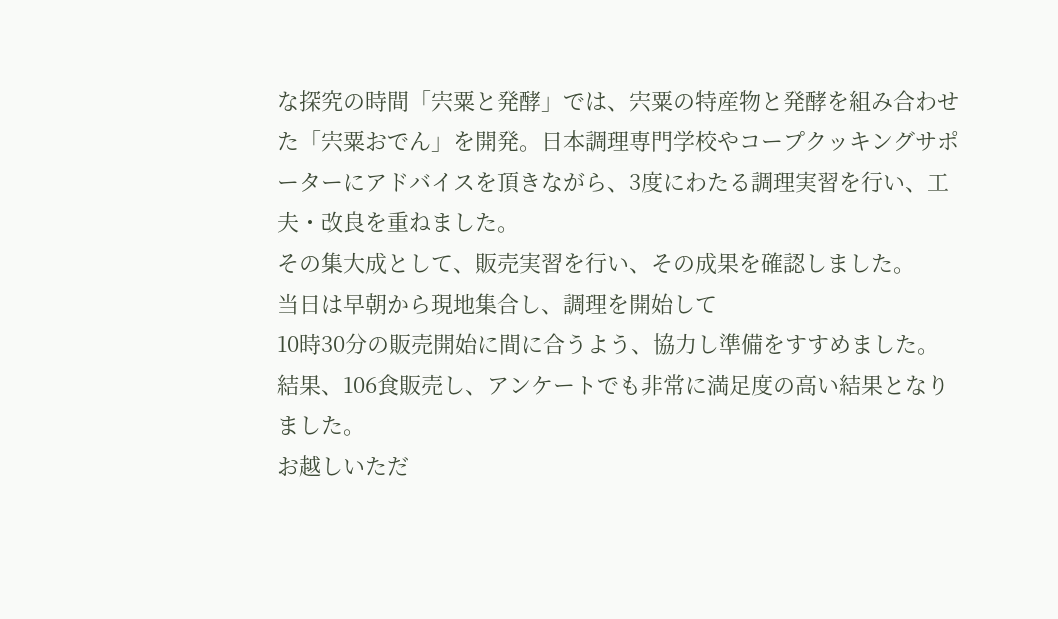な探究の時間「宍粟と発酵」では、宍粟の特産物と発酵を組み合わせた「宍粟おでん」を開発。日本調理専門学校やコープクッキングサポーターにアドバイスを頂きながら、3度にわたる調理実習を行い、工夫・改良を重ねました。
その集大成として、販売実習を行い、その成果を確認しました。
当日は早朝から現地集合し、調理を開始して
10時30分の販売開始に間に合うよう、協力し準備をすすめました。
結果、106食販売し、アンケートでも非常に満足度の高い結果となりました。
お越しいただ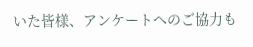いた皆様、アンケートへのご協力も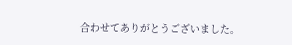合わせてありがとうございました。